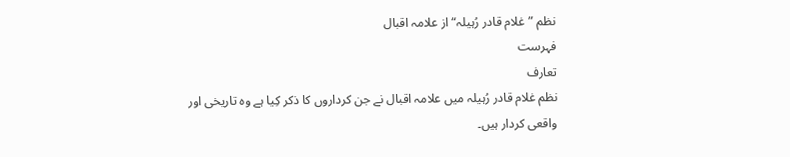نظم ”غلام قادر رُہیلہ“ از علامہ اقبال
فہرست
تعارف
نظم غلام قادر رُہیلہ میں علامہ اقبال نے جن کرداروں کا ذکر کِیا ہے وہ تاریخی اور واقعی کردار ہیں۔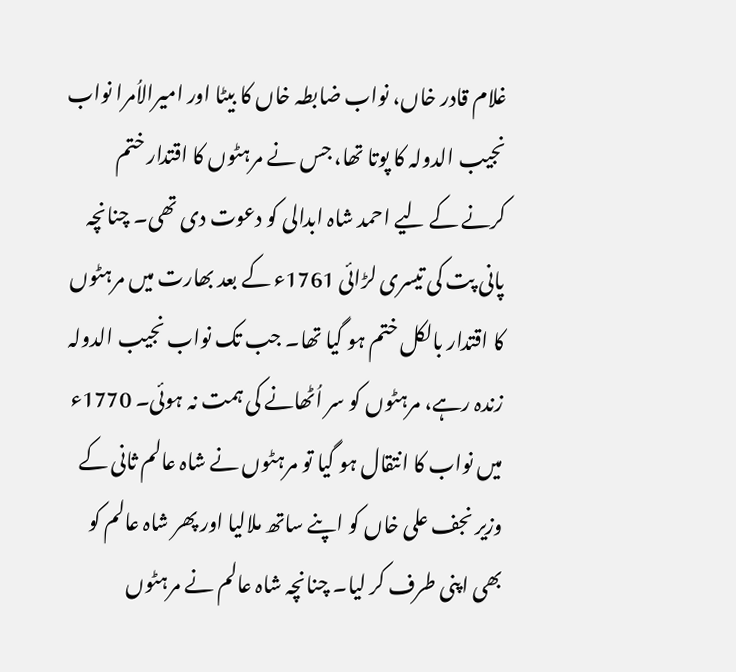غلام قادر خاں، نواب ضابطہ خاں کا بیٹا اور امیرالاُمرا نواب نجیب الدولہ کا پوتا تھا، جس نے مرہٹوں کا اقتدار ختم کرنے کے لیے احمد شاہ ابدالی کو دعوت دی تھی۔ چنانچہ پانی پت کی تیسری لڑائی 1761ء کے بعد بھارت میں مرہٹوں کا اقتدار بالکل ختم ہو گیا تھا۔ جب تک نواب نجیب الدولہ زندہ رہے، مرہٹوں کو سر اُٹھانے کی ہمت نہ ہوئی۔ 1770ء میں نواب کا انتقال ہو گیا تو مرہٹوں نے شاہ عالم ثانی کے وزیر نجف علی خاں کو اپنے ساتھ ملالیا اور پھر شاہ عالم کو بھی اپنی طرف کر لیا۔ چنانچہ شاہ عالم نے مرہٹوں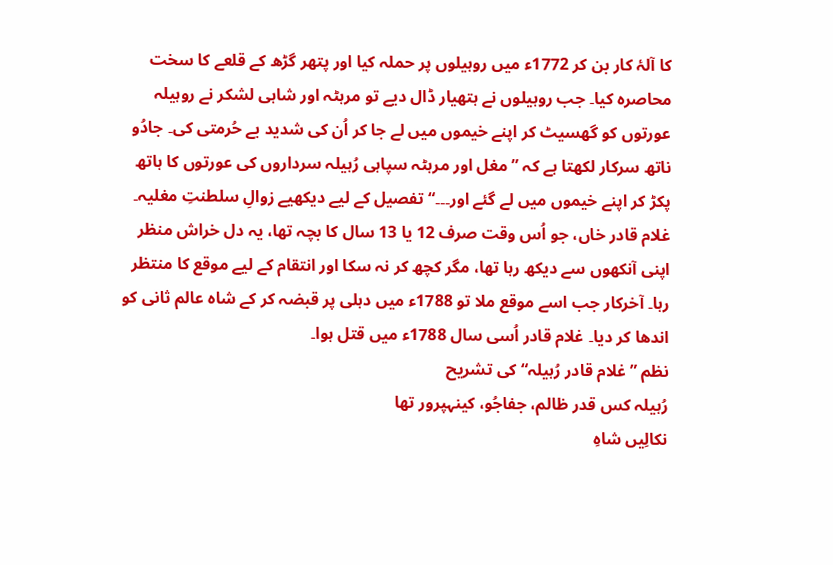کا آلۂ کار بن کر 1772ء میں روہیلوں پر حملہ کیا اور پتھر گڑھ کے قلعے کا سخت محاصرہ کیا۔ جب روہیلوں نے ہتھیار ڈال دیے تو مرہٹہ اور شاہی لشکر نے روہیلہ عورتوں کو گھسیٹ کر اپنے خیموں میں لے جا کر اُن کی شدید بے حُرمتی کی۔ جادُو ناتھ سرکار لکھتا ہے کہ ”مغل اور مرہٹہ سپاہی رُہیلہ سرداروں کی عورتوں کا ہاتھ پکڑ کر اپنے خیموں میں لے گئے اور۔۔۔“ تفصیل کے لیے دیکھیے زوالِ سلطنتِ مغلیہ۔ غلام قادر خاں، جو اُس وقت صرف 12 یا 13 سال کا بچہ تھا، یہ دل خراش منظر اپنی آنکھوں سے دیکھ رہا تھا، مگر کچھ کر نہ سکا اور انتقام کے لیے موقع کا منتظر رہا۔ آخرکار جب اسے موقع ملا تو 1788ء میں دہلی پر قبضہ کر کے شاہ عالم ثانی کو اندھا کر دیا۔ غلام قادر اُسی سال 1788ء میں قتل ہوا۔
نظم ”غلام قادر رُہیلہ“ کی تشریح
رُہیلہ کس قدر ظالم، جفاجُو، کینہپرور تھا
نکالِیں شاہِ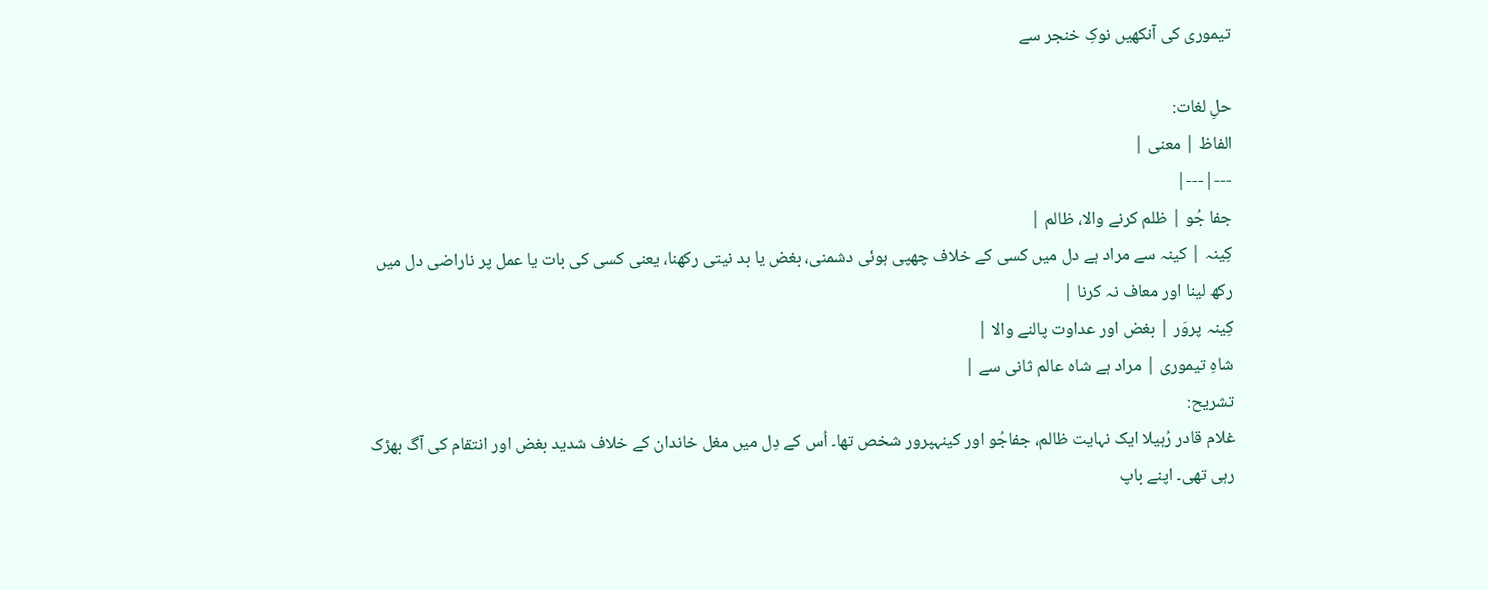تیموری کی آنکھیں نوکِ خنجر سے

حلِ لغات:
الفاظ | معنی |
---|---|
جفا جُو | ظلم کرنے والا، ظالم |
کِینہ | کینہ سے مراد ہے دل میں کسی کے خلاف چھپی ہوئی دشمنی، بغض یا بد نیتی رکھنا، یعنی کسی کی بات یا عمل پر ناراضی دل میں رکھ لینا اور معاف نہ کرنا |
کِینہ پروَر | بغض اور عداوت پالنے والا |
شاہِ تیموری | مراد ہے شاہ عالم ثانی سے |
تشریح:
غلام قادر رُہیلا ایک نہایت ظالم، جفاجُو اور کینہپرور شخص تھا۔ اُس کے دِل میں مغل خاندان کے خلاف شدید بغض اور انتقام کی آگ بھڑک رہی تھی۔ اپنے باپ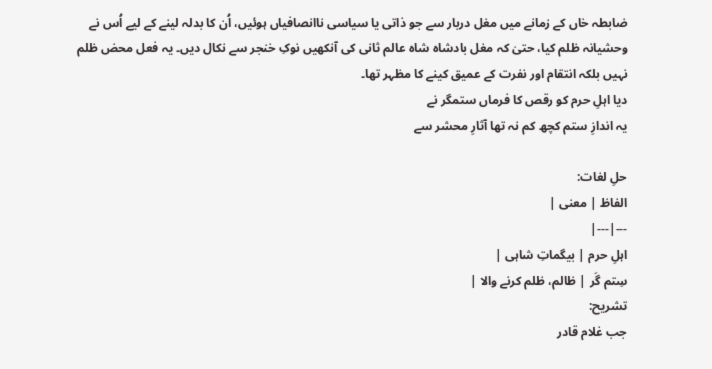ضابطہ خاں کے زمانے میں مغل دربار سے جو ذاتی یا سیاسی ناانصافیاں ہوئیں، اُن کا بدلہ لینے کے لیے اُس نے وحشیانہ ظلم کیا، حتیٰ کہ مغل بادشاہ شاہ عالم ثانی کی آنکھیں نوکِ خنجر سے نکال دیں۔ یہ فعل محض ظلم نہیں بلکہ انتقام اور نفرت کے عمیق کینے کا مظہر تھا۔
دیا اہلِ حرم کو رقص کا فرماں ستمگر نے
یہ اندازِ ستم کچھ کم نہ تھا آثارِ محشر سے

حلِ لغات:
الفاظ | معنی |
---|---|
اہلِ حرم | بیگماتِ شاہی |
سِتم گَر | ظالم، ظلم کرنے والا |
تشریح:
جب غلام قادر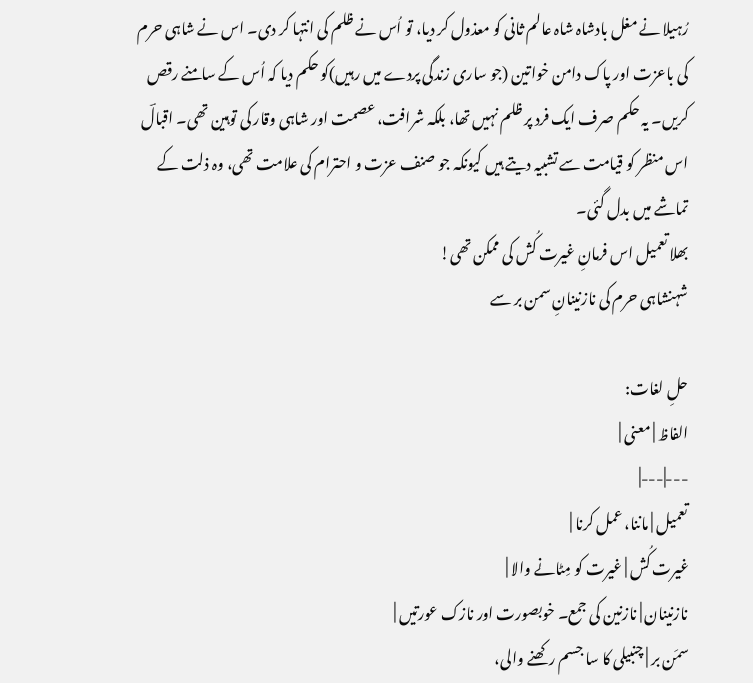رُہیلا نے مغل بادشاہ شاہ عالم ثانی کو معذول کر دیا، تو اُس نے ظلم کی انتہا کر دی۔ اس نے شاہی حرم کی باعزت اور پاک دامن خواتین (جو ساری زندگی پردے میں رہیں)کو حکم دیا کہ اُس کے سامنے رقص کریں۔ یہ حکم صرف ایک فرد پر ظلم نہیں تھا، بلکہ شرافت، عصمت اور شاہی وقار کی توہین تھی۔ اقبالؔ اس منظر کو قیامت سے تشبیہ دیتے ہیں کیونکہ جو صنف عزت و احترام کی علامت تھی، وہ ذلت کے تماشے میں بدل گئی۔
بھلا تعمیل اس فرمانِ غیرت کُش کی ممکن تھی!
شہنشاہی حرم کی نازنینانِ سمن بر سے

حلِ لغات:
الفاظ | معنی |
---|---|
تعمیل | ماننا، عمل کرنا |
غیرت کُش | غیرت کو مِٹانے والا |
نازنینان | نازنین کی جمع۔ خوبصورت اور نازک عورتیں |
سمَن بر | چنبیلی کا سا جسم رکھنے والی،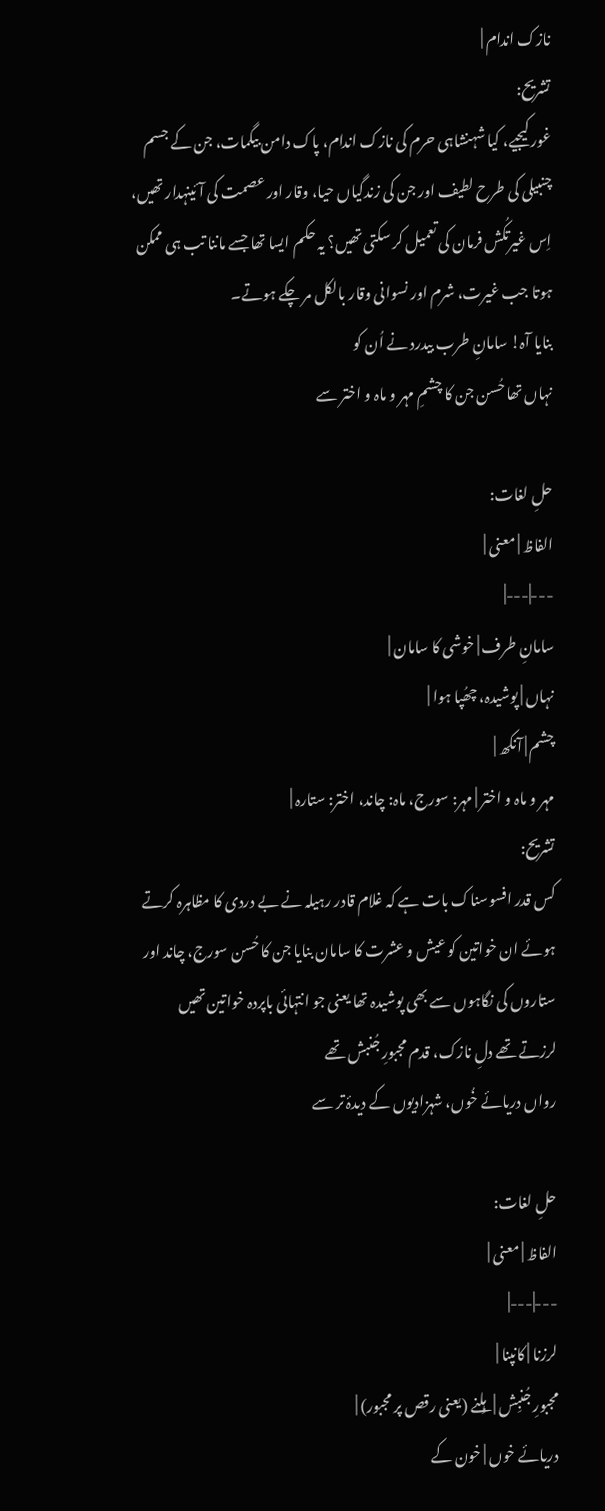نازک اندام |
تشریح:
غور کیجیے، کیا شہنشاہی حرم کی نازک اندام، پاک دامن بیگمات، جن کے جسم چنبیلی کی طرح لطیف اور جن کی زندگیاں حیا، وقار اور عصمت کی آئینہدار تھیں، اِس غیرتکُش فرمان کی تعمیل کر سکتی تھیں؟ یہ حکم ایسا تھا جسے ماننا تب ہی ممکن ہوتا جب غیرت، شرم اور نسوانی وقار بالکل مر چکے ہوتے۔
بنایا آہ! سامانِ طرب بیدرد نے اُن کو
نہاں تھا حُسن جن کا چشمِ مہر و ماہ و اختر سے

حلِ لغات:
الفاظ | معنی |
---|---|
سامانِ طرف | خوشی کا سامان |
نہاں | پوشیدہ، چھُپا ہوا |
چشم | آنکھ |
مہر و ماہ و اختر | مہر: سورج، ماہ: چاند، اختر: ستارہ |
تشریح:
کس قدر افسوسناک بات ہے کہ غلام قادر رہیلہ نے بے دردی کا مظاہرہ کرتے ہوئے ان خواتین کو عیش و عشرت کا سامان بنایا جن کا حُسن سورج، چاند اور ستاروں کی نگاہوں سے بھی پوشیدہ تھا یعنی جو انتہائی باپردہ خواتین تھیں
لرزتے تھے دلِ نازک، قدم مجبورِ جُنبش تھے
رواں دریائے خُوں، شہزادیوں کے دیدۂ تر سے

حلِ لغات:
الفاظ | معنی |
---|---|
لرزنا | کانپنا |
مجبورِ جُنبِش | ہِلنے (یعنی رقص پر مجبور) |
دریائے خوں | خون کے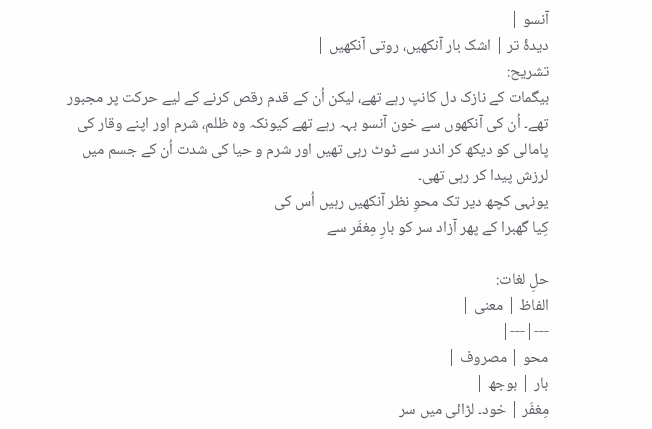آنسو |
دیدۂ تر | اشک بار آنکھیں، روتی آنکھیں |
تشریح:
بیگمات کے نازک دل کانپ رہے تھے، لیکن اُن کے قدم رقص کرنے کے لیے حرکت پر مجبور تھے۔ اُن کی آنکھوں سے خون آنسو بہہ رہے تھے کیونکہ وہ ظلم، شرم اور اپنے وقار کی پامالی کو دیکھ کر اندر سے ٹوٹ رہی تھیں اور شرم و حیا کی شدت اُن کے جسم میں لرزش پیدا کر رہی تھی۔
یونہی کچھ دیر تک محوِ نظر آنکھیں رہیں اُس کی
کِیا گھبرا کے پھر آزاد سر کو بارِ مِغفَر سے

حلِ لغات:
الفاظ | معنی |
---|---|
محو | مصروف |
بار | بوجھ |
مِغفَر | خود۔ لڑائی میں سر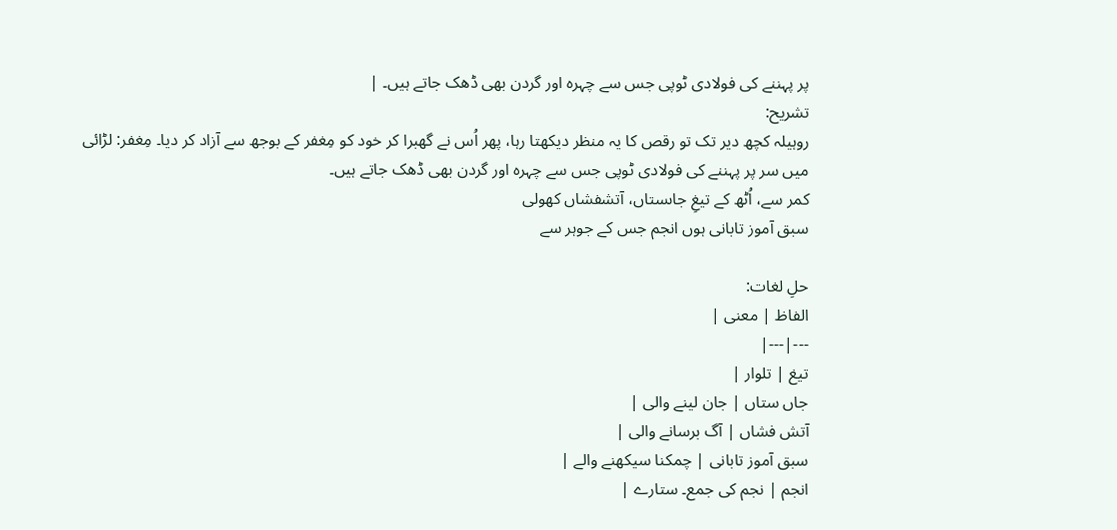پر پہننے کی فولادی ٹوپی جس سے چہرہ اور گردن بھی ڈھک جاتے ہیں۔ |
تشریح:
روہیلہ کچھ دیر تک تو رقص کا یہ منظر دیکھتا رہا، پھر اُس نے گھبرا کر خود کو مِغفر کے بوجھ سے آزاد کر دیا۔ مِغفر: لڑائی میں سر پر پہننے کی فولادی ٹوپی جس سے چہرہ اور گردن بھی ڈھک جاتے ہیں۔
کمر سے، اُٹھ کے تیغِ جاںستاں، آتشفشاں کھولی
سبق آموز تابانی ہوں انجم جس کے جوہر سے

حلِ لغات:
الفاظ | معنی |
---|---|
تیغ | تلوار |
جاں ستاں | جان لینے والی |
آتش فشاں | آگ برسانے والی |
سبق آموز تابانی | چمکنا سیکھنے والے |
انجم | نجم کی جمع۔ ستارے |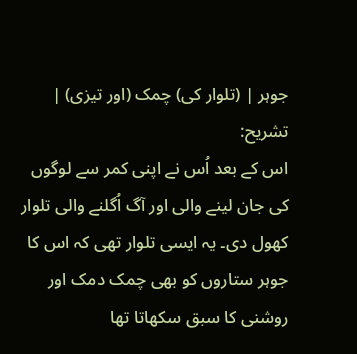جوہر | (تلوار کی) چمک (اور تیزی) |
تشریح:
اس کے بعد اُس نے اپنی کمر سے لوگوں کی جان لینے والی اور آگ اُگلنے والی تلوار کھول دی۔ یہ ایسی تلوار تھی کہ اس کا جوہر ستاروں کو بھی چمک دمک اور روشنی کا سبق سکھاتا تھا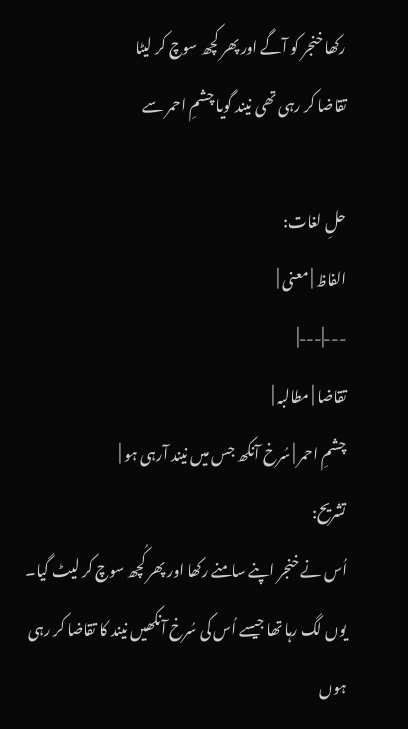رکھا خنجر کو آگے اور پھر کچھ سوچ کر لیٹا
تقاضا کر رہی تھی نیند گویا چشمِ احمر سے

حلِ لغات:
الفاظ | معنی |
---|---|
تقاضا | مطالبہ |
چشمِ احمر | سُرخ آنکھ جس میں نیند آرہی ہو |
تشریح:
اُس نے خنجر اپنے سامنے رکھا اور پھر کُچھ سوچ کر لیٹ گیا۔ یوں لگ رہا تھا جیسے اُس کی سُرخ آنکھیں نیند کا تقاضا کر رہی ہوں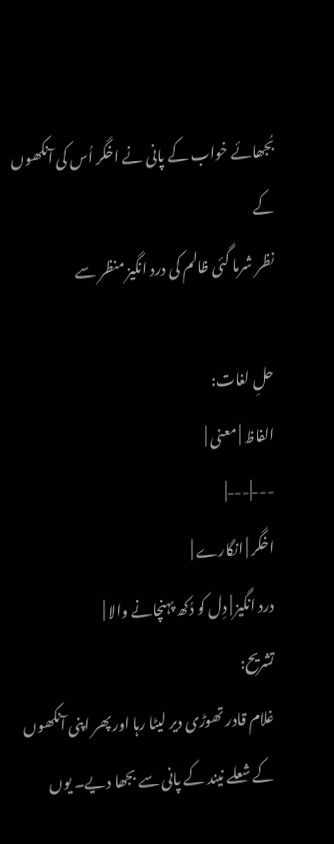بُجھائے خواب کے پانی نے اخگر اُس کی آنکھوں کے
نظر شرما گئی ظالم کی درد انگیز منظر سے

حلِ لغات:
الفاظ | معنی |
---|---|
اخگر | انگارے |
درد انگیز | دِل کو دُکھ پہنچانے والا |
تشریح:
غلام قادر تھوڑی دیر لیٹا رہا اور پھر اپنی آنکھوں کے شعلے نیند کے پانی سے بجھا دیے۔ یوں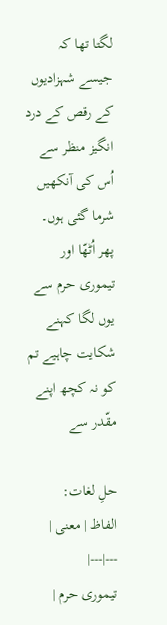لگتا تھا کہ جیسے شہزادیوں کے رقص کے درد انگیز منظر سے اُس کی آنکھیں شرما گئی ہوں۔
پھر اُٹھّا اور تیموری حرم سے یوں لگا کہنے
شکایت چاہیے تم کو نہ کچھ اپنے مقّدر سے

حلِ لغات:
الفاظ | معنی |
---|---|
تیموری حرم |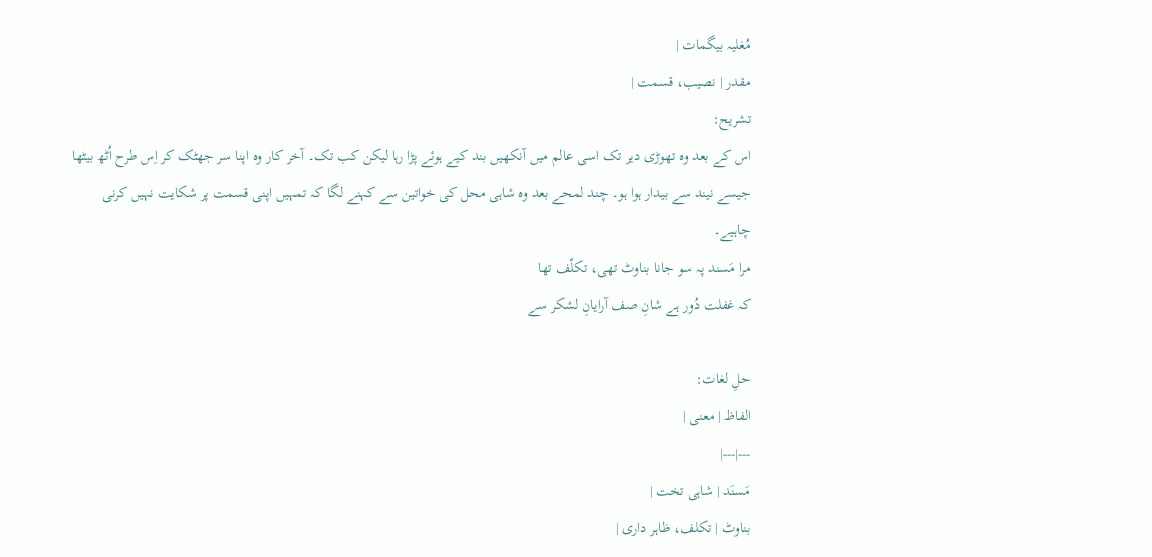مُغلیہ بیگمات |
مقدر | نصیب، قسمت |
تشریح:
اس کے بعد وہ تھوڑی دیر تک اسی عالم میں آنکھیں بند کیے ہوئے پڑا رہا لیکن کب تک۔ آخر کار وہ اپنا سر جھٹک کر اِس طرح اُٹھ بیٹھا جیسے نیند سے بیدار ہوا ہو۔ چند لمحے بعد وہ شاہی محل کی خواتین سے کہنے لگا کہ تمہیں اپنی قسمت پر شکایت نہیں کرنی چاہیے۔
مرا مَسند پہ سو جانا بناوٹ تھی، تکلّف تھا
کہ غفلت دُور ہے شانِ صف آرایانِ لشکر سے

حلِ لغات:
الفاظ | معنی |
---|---|
مَسنَد | شاہی تخت |
بناوٹ | تکلف، ظاہر داری |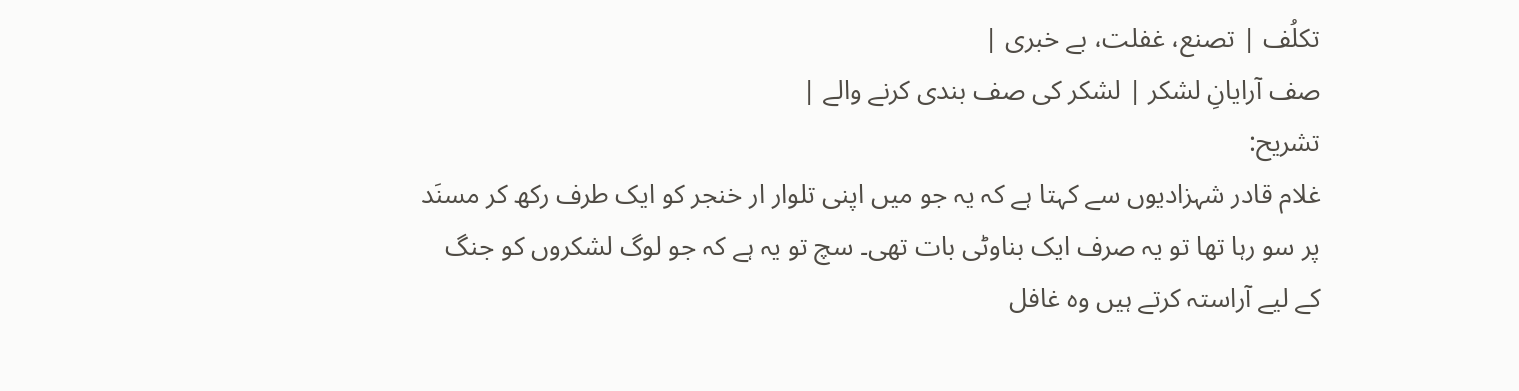تکلُف | تصنع، غفلت، بے خبری |
صف آرایانِ لشکر | لشکر کی صف بندی کرنے والے |
تشریح:
غلام قادر شہزادیوں سے کہتا ہے کہ یہ جو میں اپنی تلوار ار خنجر کو ایک طرف رکھ کر مسنَد پر سو رہا تھا تو یہ صرف ایک بناوٹی بات تھی۔ سچ تو یہ ہے کہ جو لوگ لشکروں کو جنگ کے لیے آراستہ کرتے ہیں وہ غافل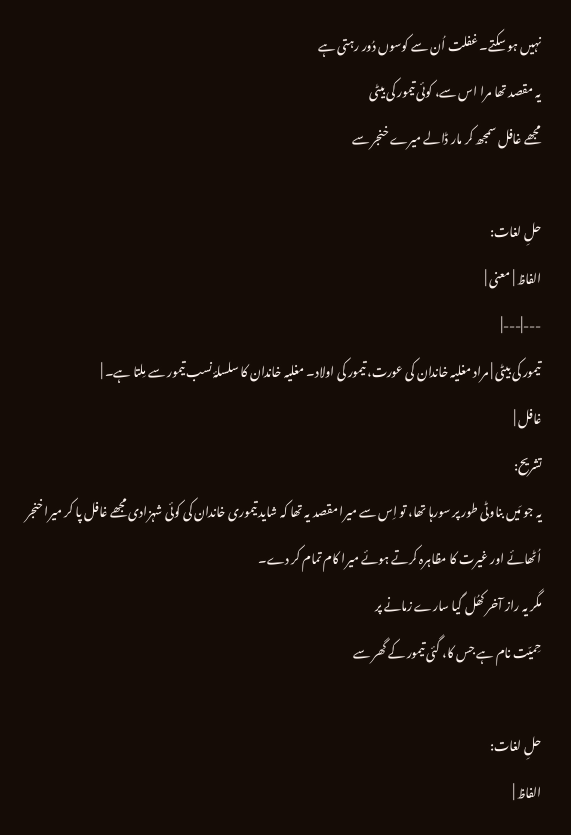نہیں ہو سکتے۔ غفلت اُن سے کوسوں دُور رہتی ہے
یہ مقصد تھا مرا اس سے، کوئی تیمور کی بیٹی
مجھے غافل سمجھ کر مار ڈالے میرے خنجر سے

حلِ لغات:
الفاظ | معنی |
---|---|
تیمور کی بیٹی | مراد مغلیہ خاندان کی عورت، تیمور کی اولاد۔ مغلیہ خاندان کا سلسلۂ نسب تیمور سے مِلتا ہے۔ |
غافل |
تشریح:
یہ جو مَیں بناوٹی طور پر سورہا تھا، تو اِس سے میرا مقصد یہ تھا کہ شاید تیموری خاندان کی کوئی شہزادی مجھے غافل پا کر میرا خنجر اُٹھائے اور غیرت کا مظاہرہ کرتے ہوئے میرا کام تمام کر دے۔
مگر یہ راز آخر کھُل گیا سارے زمانے پر
حِمیّت نام ہے جس کا، گئی تیمور کے گھر سے

حلِ لغات:
الفاظ |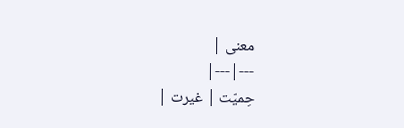معنی |
---|---|
حِمیّت | غیرت |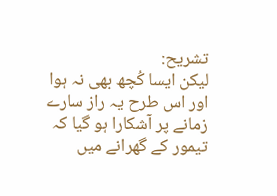تشریح:
لیکن ایسا کُچھ بھی نہ ہوا اور اس طرح یہ راز سارے زمانے پر آشکارا ہو گیا کہ تیمور کے گھرانے میں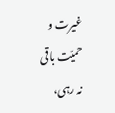غیرت و حمیّت باقی نہ رہی،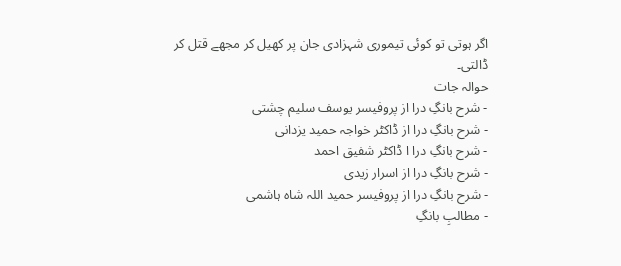اگر ہوتی تو کوئی تیموری شہزادی جان پر کھیل کر مجھے قتل کر ڈالتی۔
حوالہ جات
- شرح بانگِ درا از پروفیسر یوسف سلیم چشتی
- شرح بانگِ درا از ڈاکٹر خواجہ حمید یزدانی
- شرح بانگِ درا ا ڈاکٹر شفیق احمد
- شرح بانگِ درا از اسرار زیدی
- شرح بانگِ درا از پروفیسر حمید اللہ شاہ ہاشمی
- مطالبِ بانگِ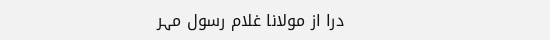درا از مولانا غلام رسول مہر